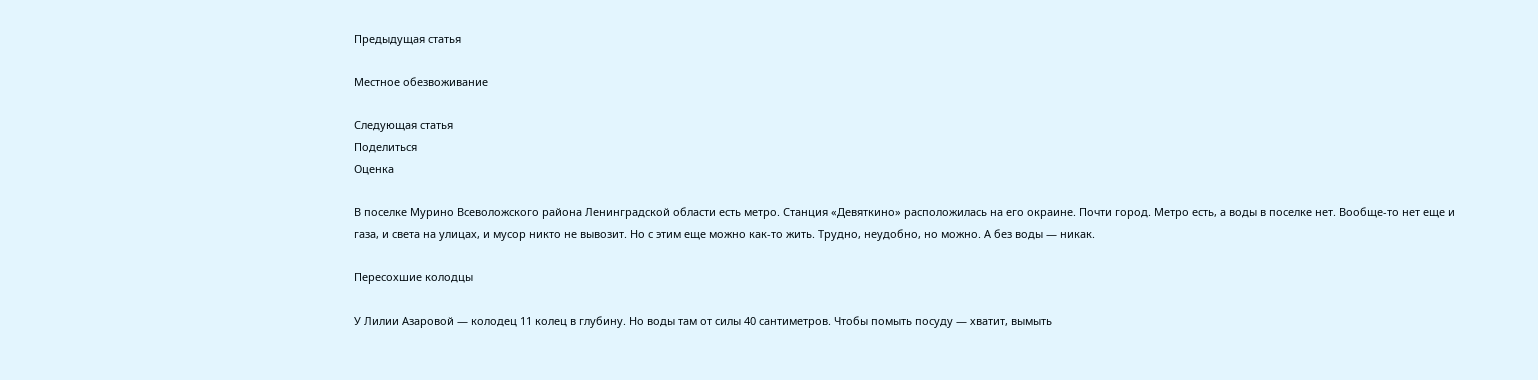Предыдущая статья

Местное обезвоживание

Следующая статья
Поделиться
Оценка

В поселке Мурино Всеволожского района Ленинградской области есть метро. Станция «Девяткино» расположилась на его окраине. Почти город. Метро есть, а воды в поселке нет. Вообще-то нет еще и газа, и света на улицах, и мусор никто не вывозит. Но с этим еще можно как-то жить. Трудно, неудобно, но можно. А без воды — никак.

Пересохшие колодцы

У Лилии Азаровой — колодец 11 колец в глубину. Но воды там от силы 40 сантиметров. Чтобы помыть посуду — хватит, вымыть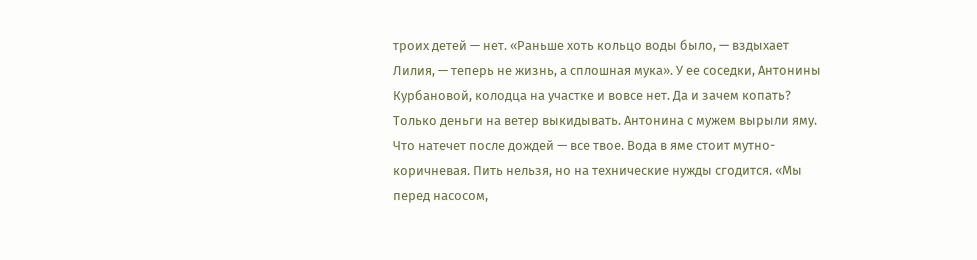троих детей — нет. «Раньше хоть кольцо воды было, — вздыхает Лилия, — теперь не жизнь, а сплошная мука». У ее соседки, Антонины Курбановой, колодца на участке и вовсе нет. Да и зачем копать? Только деньги на ветер выкидывать. Антонина с мужем вырыли яму. Что натечет после дождей — все твое. Вода в яме стоит мутно-коричневая. Пить нельзя, но на технические нужды сгодится. «Мы перед насосом,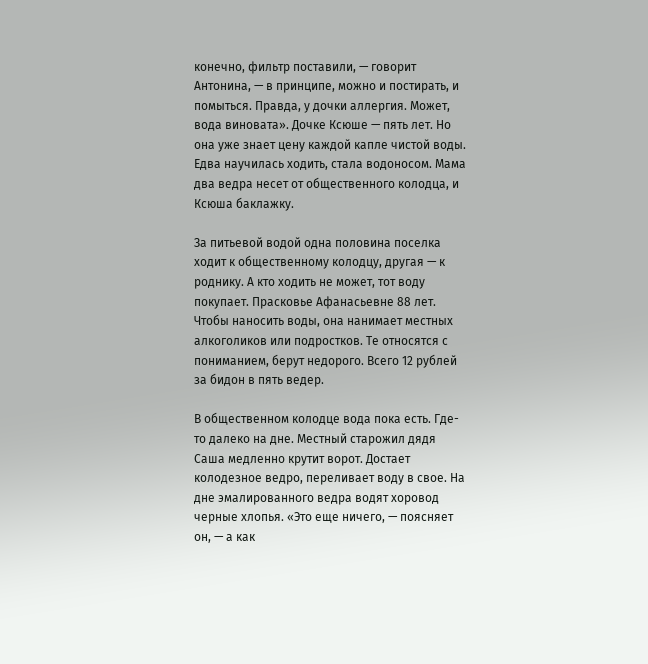конечно, фильтр поставили, — говорит Антонина, — в принципе, можно и постирать, и помыться. Правда, у дочки аллергия. Может, вода виновата». Дочке Ксюше — пять лет. Но она уже знает цену каждой капле чистой воды. Едва научилась ходить, стала водоносом. Мама два ведра несет от общественного колодца, и Ксюша баклажку.

За питьевой водой одна половина поселка ходит к общественному колодцу, другая — к роднику. А кто ходить не может, тот воду покупает. Прасковье Афанасьевне 88 лет. Чтобы наносить воды, она нанимает местных алкоголиков или подростков. Те относятся с пониманием, берут недорого. Всего 12 рублей за бидон в пять ведер.

В общественном колодце вода пока есть. Где-то далеко на дне. Местный старожил дядя Саша медленно крутит ворот. Достает колодезное ведро, переливает воду в свое. На дне эмалированного ведра водят хоровод черные хлопья. «Это еще ничего, — поясняет он, — а как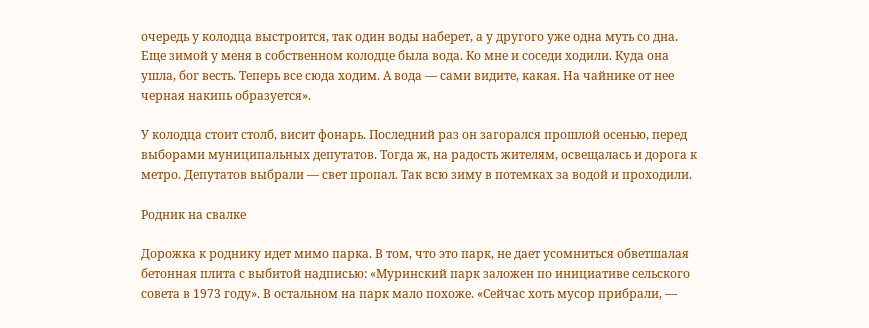очередь у колодца выстроится, так один воды наберет, а у другого уже одна муть со дна. Еще зимой у меня в собственном колодце была вода. Ко мне и соседи ходили. Куда она ушла, бог весть. Теперь все сюда ходим. А вода — сами видите, какая. На чайнике от нее черная накипь образуется».

У колодца стоит столб, висит фонарь. Последний раз он загорался прошлой осенью, перед выборами муниципальных депутатов. Тогда ж, на радость жителям, освещалась и дорога к метро. Депутатов выбрали — свет пропал. Так всю зиму в потемках за водой и проходили.

Родник на свалке

Дорожка к роднику идет мимо парка. В том, что это парк, не дает усомниться обветшалая бетонная плита с выбитой надписью: «Муринский парк заложен по инициативе сельского совета в 1973 году». В остальном на парк мало похоже. «Сейчас хоть мусор прибрали, —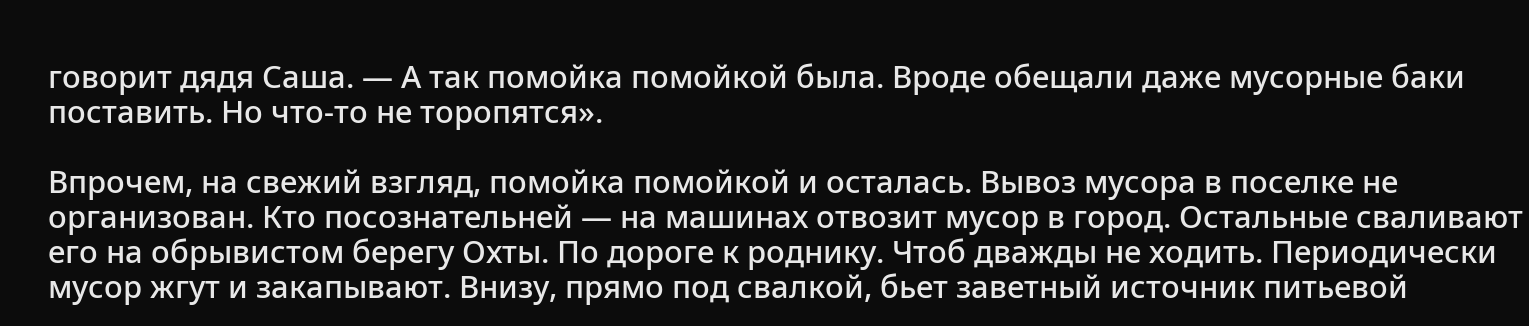говорит дядя Саша. — А так помойка помойкой была. Вроде обещали даже мусорные баки поставить. Но что-то не торопятся».

Впрочем, на свежий взгляд, помойка помойкой и осталась. Вывоз мусора в поселке не организован. Кто посознательней — на машинах отвозит мусор в город. Остальные сваливают его на обрывистом берегу Охты. По дороге к роднику. Чтоб дважды не ходить. Периодически мусор жгут и закапывают. Внизу, прямо под свалкой, бьет заветный источник питьевой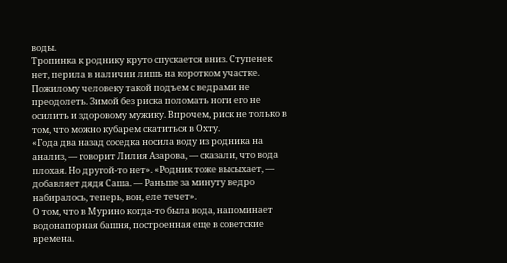воды.
Тропинка к роднику круто спускается вниз. Ступенек нет, перила в наличии лишь на коротком участке. Пожилому человеку такой подъем с ведрами не преодолеть. Зимой без риска поломать ноги его не осилить и здоровому мужику. Впрочем, риск не только в том, что можно кубарем скатиться в Охту.
«Года два назад соседка носила воду из родника на анализ, — говорит Лилия Азарова, — сказали, что вода плохая. Но другой-то нет». «Родник тоже высыхает, — добавляет дядя Саша. — Раньше за минуту ведро набиралось, теперь, вон, еле течет».
О том, что в Мурино когда-то была вода, напоминает водонапорная башня, построенная еще в советские времена.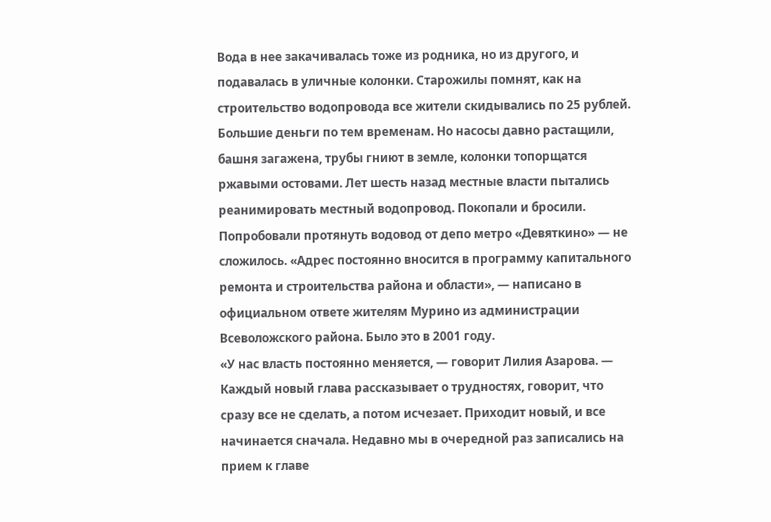Вода в нее закачивалась тоже из родника, но из другого, и подавалась в уличные колонки. Старожилы помнят, как на строительство водопровода все жители скидывались по 25 рублей. Большие деньги по тем временам. Но насосы давно растащили, башня загажена, трубы гниют в земле, колонки топорщатся ржавыми остовами. Лет шесть назад местные власти пытались реанимировать местный водопровод. Покопали и бросили. Попробовали протянуть водовод от депо метро «Девяткино» — не сложилось. «Адрес постоянно вносится в программу капитального ремонта и строительства района и области», — написано в официальном ответе жителям Мурино из администрации Всеволожского района. Было это в 2001 году.
«У нас власть постоянно меняется, — говорит Лилия Азарова. — Каждый новый глава рассказывает о трудностях, говорит, что сразу все не сделать, а потом исчезает. Приходит новый, и все начинается сначала. Недавно мы в очередной раз записались на прием к главе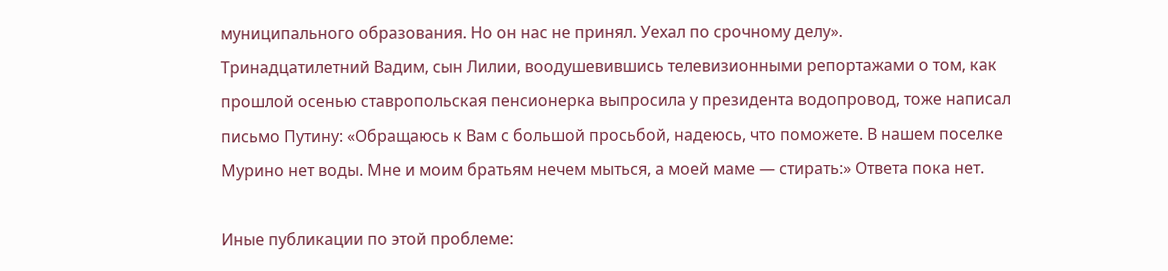муниципального образования. Но он нас не принял. Уехал по срочному делу».
Тринадцатилетний Вадим, сын Лилии, воодушевившись телевизионными репортажами о том, как прошлой осенью ставропольская пенсионерка выпросила у президента водопровод, тоже написал письмо Путину: «Обращаюсь к Вам с большой просьбой, надеюсь, что поможете. В нашем поселке Мурино нет воды. Мне и моим братьям нечем мыться, а моей маме — стирать:» Ответа пока нет.

Иные публикации по этой проблеме: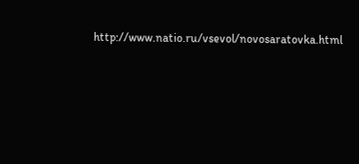http://www.natio.ru/vsevol/novosaratovka.html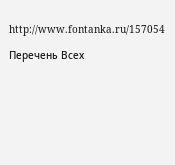http://www.fontanka.ru/157054

Перечень Всех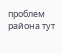проблем района тут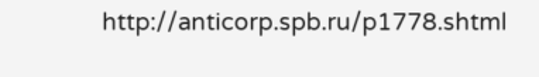http://anticorp.spb.ru/p1778.shtml